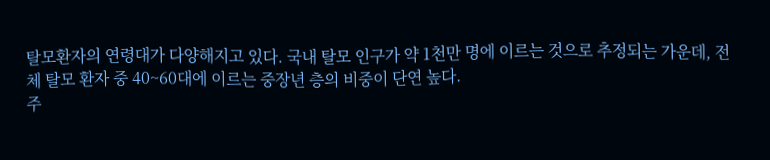탈모환자의 연령대가 다양해지고 있다. 국내 탈모 인구가 약 1천만 명에 이르는 것으로 추정되는 가운데, 전체 탈모 환자 중 40~60대에 이르는 중장년 층의 비중이 단연 높다.
주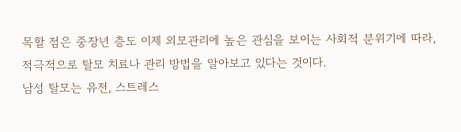목할 점은 중장년 층도 이제 외모관리에 높은 관심을 보이는 사회적 분위기에 따라, 적극적으로 탈모 치료나 관리 방법을 알아보고 있다는 것이다.
남성 탈모는 유전, 스트레스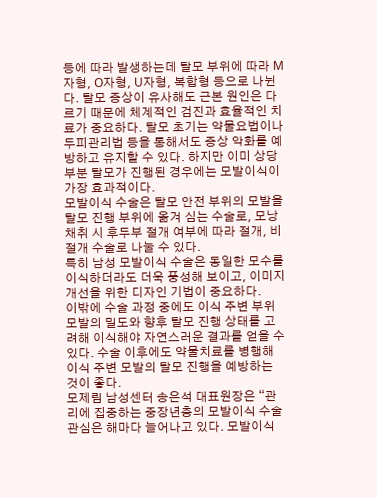등에 따라 발생하는데 탈모 부위에 따라 M자형, O자형, U자형, 복합형 등으로 나뉜다. 탈모 증상이 유사해도 근본 원인은 다르기 때문에 체계적인 검진과 효율적인 치료가 중요하다. 탈모 초기는 약물요법이나 두피관리법 등을 통해서도 증상 악화를 예방하고 유지할 수 있다. 하지만 이미 상당부분 탈모가 진행된 경우에는 모발이식이 가장 효과적이다.
모발이식 수술은 탈모 안전 부위의 모발을 탈모 진행 부위에 옮겨 심는 수술로, 모낭 채취 시 후두부 절개 여부에 따라 절개, 비절개 수술로 나눌 수 있다.
특히 남성 모발이식 수술은 동일한 모수를 이식하더라도 더욱 풍성해 보이고, 이미지 개선을 위한 디자인 기법이 중요하다.
이밖에 수술 과정 중에도 이식 주변 부위 모발의 밀도와 향후 탈모 진행 상태를 고려해 이식해야 자연스러운 결과를 얻을 수 있다. 수술 이후에도 약물치료를 병행해 이식 주변 모발의 탈모 진행을 예방하는 것이 좋다.
모제림 남성센터 송은석 대표원장은 “관리에 집중하는 중장년층의 모발이식 수술 관심은 해마다 늘어나고 있다. 모발이식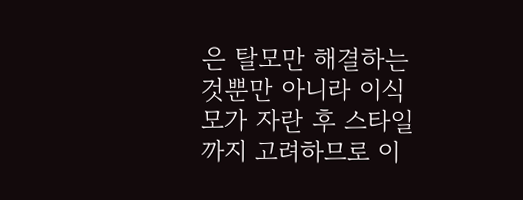은 탈모만 해결하는 것뿐만 아니라 이식모가 자란 후 스타일까지 고려하므로 이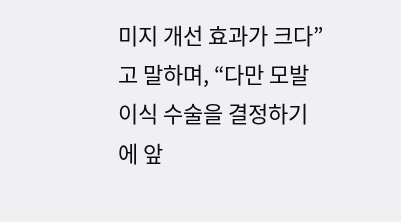미지 개선 효과가 크다”고 말하며, “다만 모발이식 수술을 결정하기에 앞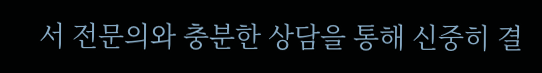서 전문의와 충분한 상담을 통해 신중히 결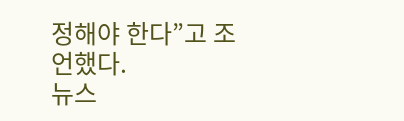정해야 한다”고 조언했다.
뉴스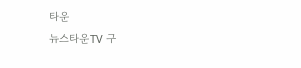타운
뉴스타운TV 구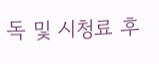독 및 시청료 후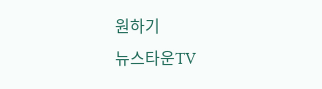원하기
뉴스타운TV